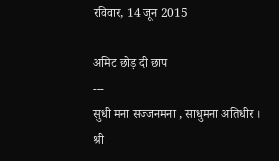रविवार, 14 जून 2015

अमिट छोड़ दी छाप
---
सुधी मना सज्जनमना , साधुमना अतिधीर ।
श्री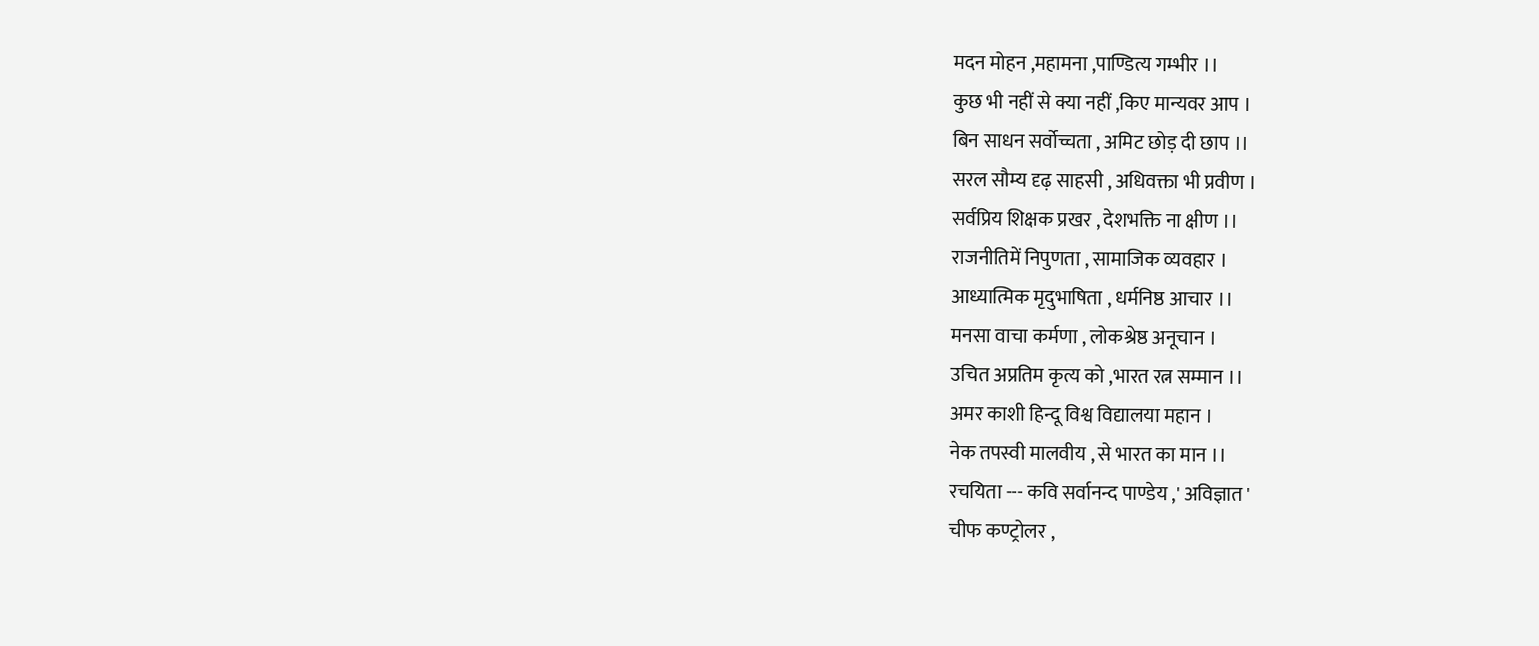मदन मोहन ,महामना ,पाण्डित्य गम्भीर ।।
कुछ भी नहीं से क्या नहीं ,किए मान्यवर आप ।
बिन साधन सर्वोच्चता , अमिट छोड़ दी छाप ।।
सरल सौम्य दृढ़ साहसी , अधिवक्ता भी प्रवीण ।
सर्वप्रिय शिक्षक प्रखर , देशभक्ति ना क्षीण ।।
राजनीतिमें निपुणता , सामाजिक व्यवहार ।
आध्यात्मिक मृदुभाषिता , धर्मनिष्ठ आचार ।।
मनसा वाचा कर्मणा , लोकश्रेष्ठ अनूचान ।
उचित अप्रतिम कृत्य को ,भारत रत्न सम्मान ।।
अमर काशी हिन्दू विश्व विद्यालया महान ।
नेक तपस्वी मालवीय , से भारत का मान ।।
रचयिता --- कवि सर्वानन्द पाण्डेय ,' अविज्ञात '
चीफ कण्ट्रोलर ,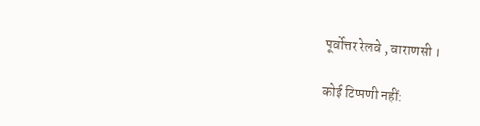पूर्वोत्तर रेलवे , वाराणसी ।

कोई टिप्पणी नहीं: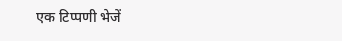एक टिप्पणी भेजें